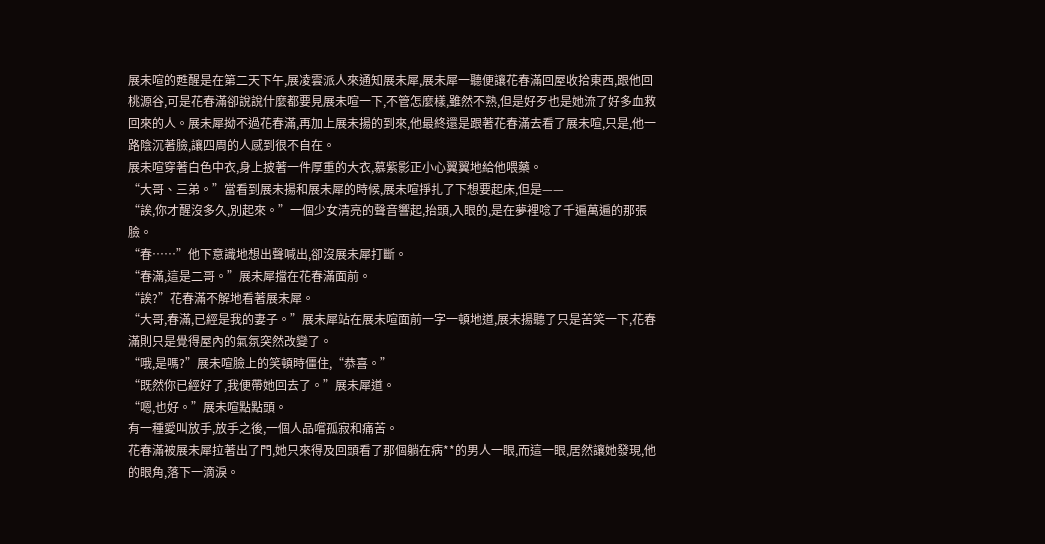展未喧的甦醒是在第二天下午,展凌雲派人來通知展未犀,展未犀一聽便讓花春滿回屋收拾東西,跟他回桃源谷,可是花春滿卻說說什麼都要見展未喧一下,不管怎麼樣,雖然不熟,但是好歹也是她流了好多血救回來的人。展未犀拗不過花春滿,再加上展未揚的到來,他最終還是跟著花春滿去看了展未喧,只是,他一路陰沉著臉,讓四周的人感到很不自在。
展未喧穿著白色中衣,身上披著一件厚重的大衣,慕紫影正小心翼翼地給他喂藥。
“大哥、三弟。”當看到展未揚和展未犀的時候,展未喧掙扎了下想要起床,但是——
“誒,你才醒沒多久,別起來。”一個少女清亮的聲音響起,抬頭,入眼的,是在夢裡唸了千遍萬遍的那張臉。
“春……”他下意識地想出聲喊出,卻沒展未犀打斷。
“春滿,這是二哥。”展未犀擋在花春滿面前。
“誒?”花春滿不解地看著展未犀。
“大哥,春滿,已經是我的妻子。”展未犀站在展未喧面前一字一頓地道,展未揚聽了只是苦笑一下,花春滿則只是覺得屋內的氣氛突然改變了。
“哦,是嗎?”展未喧臉上的笑頓時僵住,“恭喜。”
“既然你已經好了,我便帶她回去了。”展未犀道。
“嗯,也好。”展未喧點點頭。
有一種愛叫放手,放手之後,一個人品嚐孤寂和痛苦。
花春滿被展未犀拉著出了門,她只來得及回頭看了那個躺在病**的男人一眼,而這一眼,居然讓她發現,他的眼角,落下一滴淚。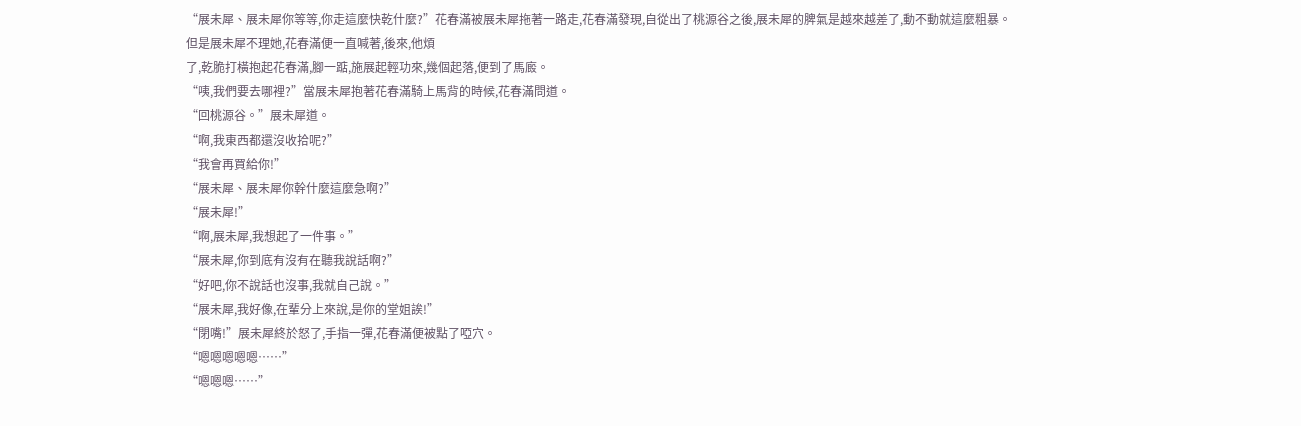“展未犀、展未犀你等等,你走這麼快乾什麼?”花春滿被展未犀拖著一路走,花春滿發現,自從出了桃源谷之後,展未犀的脾氣是越來越差了,動不動就這麼粗暴。
但是展未犀不理她,花春滿便一直喊著,後來,他煩
了,乾脆打橫抱起花春滿,腳一踮,施展起輕功來,幾個起落,便到了馬廄。
“咦,我們要去哪裡?”當展未犀抱著花春滿騎上馬背的時候,花春滿問道。
“回桃源谷。”展未犀道。
“啊,我東西都還沒收拾呢?”
“我會再買給你!”
“展未犀、展未犀你幹什麼這麼急啊?”
“展未犀!”
“啊,展未犀,我想起了一件事。”
“展未犀,你到底有沒有在聽我說話啊?”
“好吧,你不說話也沒事,我就自己說。”
“展未犀,我好像,在輩分上來說,是你的堂姐誒!”
“閉嘴!”展未犀終於怒了,手指一彈,花春滿便被點了啞穴。
“嗯嗯嗯嗯嗯……”
“嗯嗯嗯……”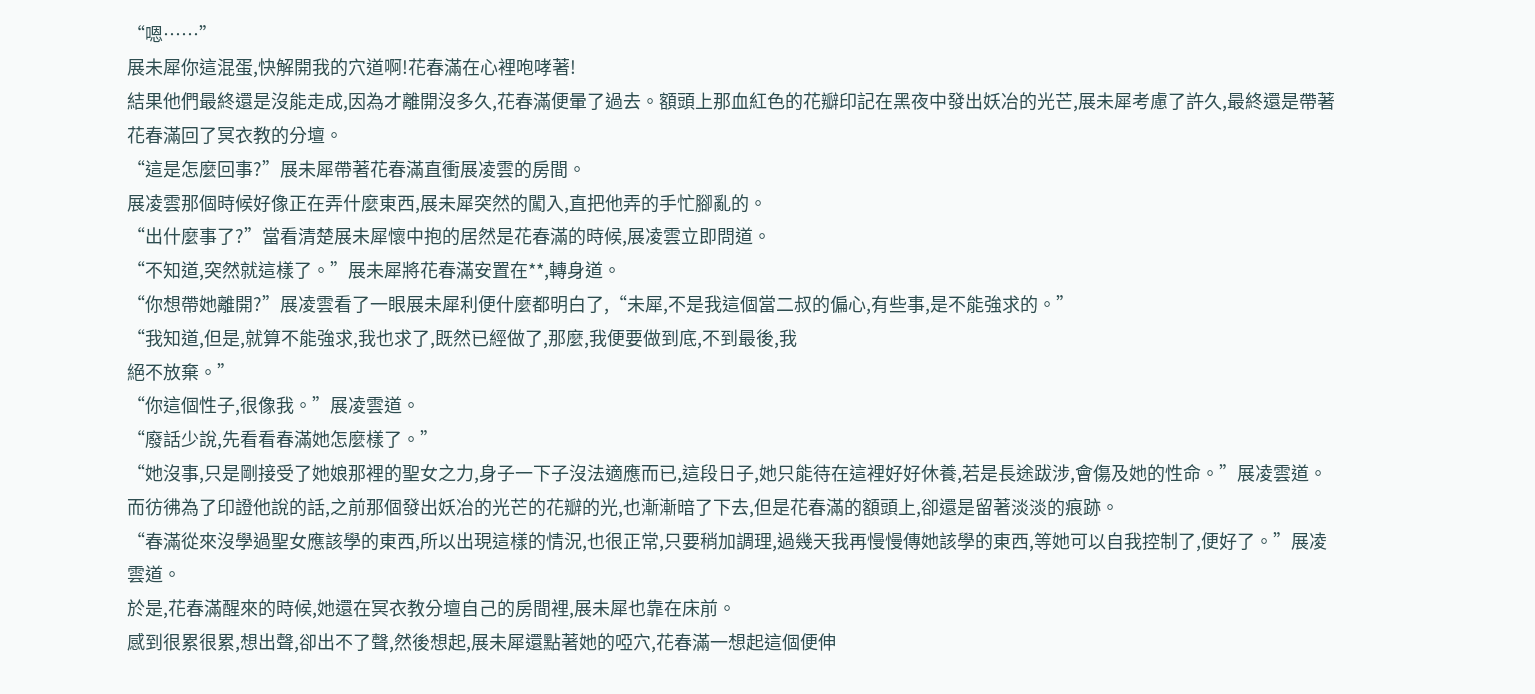“嗯……”
展未犀你這混蛋,快解開我的穴道啊!花春滿在心裡咆哮著!
結果他們最終還是沒能走成,因為才離開沒多久,花春滿便暈了過去。額頭上那血紅色的花瓣印記在黑夜中發出妖冶的光芒,展未犀考慮了許久,最終還是帶著花春滿回了冥衣教的分壇。
“這是怎麼回事?”展未犀帶著花春滿直衝展凌雲的房間。
展凌雲那個時候好像正在弄什麼東西,展未犀突然的闖入,直把他弄的手忙腳亂的。
“出什麼事了?”當看清楚展未犀懷中抱的居然是花春滿的時候,展凌雲立即問道。
“不知道,突然就這樣了。”展未犀將花春滿安置在**,轉身道。
“你想帶她離開?”展凌雲看了一眼展未犀利便什麼都明白了,“未犀,不是我這個當二叔的偏心,有些事,是不能強求的。”
“我知道,但是,就算不能強求,我也求了,既然已經做了,那麼,我便要做到底,不到最後,我
絕不放棄。”
“你這個性子,很像我。”展凌雲道。
“廢話少說,先看看春滿她怎麼樣了。”
“她沒事,只是剛接受了她娘那裡的聖女之力,身子一下子沒法適應而已,這段日子,她只能待在這裡好好休養,若是長途跋涉,會傷及她的性命。”展凌雲道。而彷彿為了印證他說的話,之前那個發出妖冶的光芒的花瓣的光,也漸漸暗了下去,但是花春滿的額頭上,卻還是留著淡淡的痕跡。
“春滿從來沒學過聖女應該學的東西,所以出現這樣的情況,也很正常,只要稍加調理,過幾天我再慢慢傳她該學的東西,等她可以自我控制了,便好了。”展凌雲道。
於是,花春滿醒來的時候,她還在冥衣教分壇自己的房間裡,展未犀也靠在床前。
感到很累很累,想出聲,卻出不了聲,然後想起,展未犀還點著她的啞穴,花春滿一想起這個便伸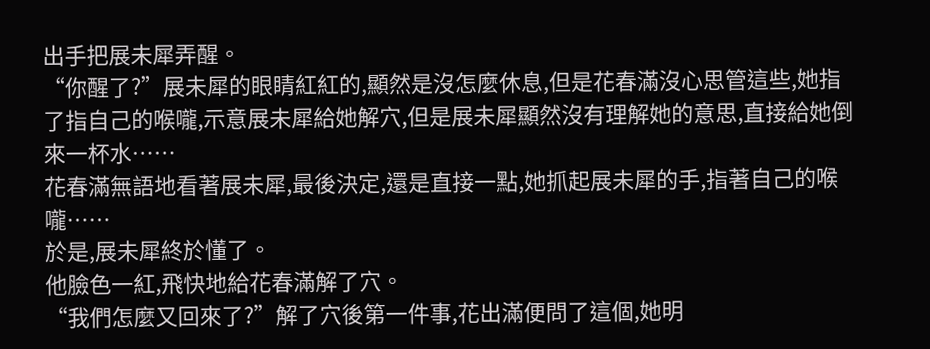出手把展未犀弄醒。
“你醒了?”展未犀的眼睛紅紅的,顯然是沒怎麼休息,但是花春滿沒心思管這些,她指了指自己的喉嚨,示意展未犀給她解穴,但是展未犀顯然沒有理解她的意思,直接給她倒來一杯水……
花春滿無語地看著展未犀,最後決定,還是直接一點,她抓起展未犀的手,指著自己的喉嚨……
於是,展未犀終於懂了。
他臉色一紅,飛快地給花春滿解了穴。
“我們怎麼又回來了?”解了穴後第一件事,花出滿便問了這個,她明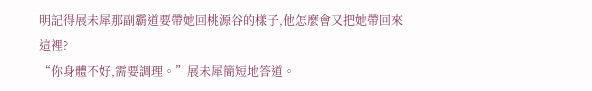明記得展未犀那副霸道要帶她回桃源谷的樣子,他怎麼會又把她帶回來這裡?
“你身體不好,需要調理。”展未犀簡短地答道。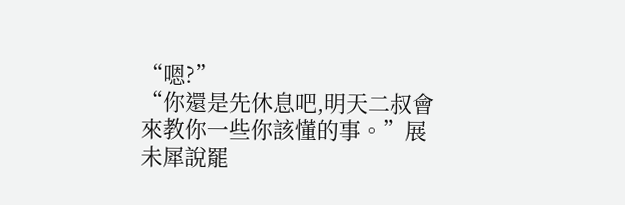“嗯?”
“你還是先休息吧,明天二叔會來教你一些你該懂的事。”展未犀說罷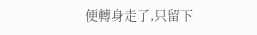便轉身走了,只留下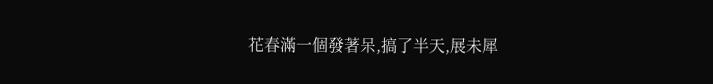花春滿一個發著呆,搞了半天,展未犀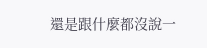還是跟什麼都沒說一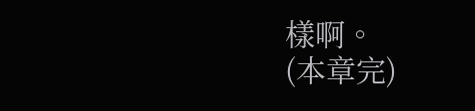樣啊。
(本章完)